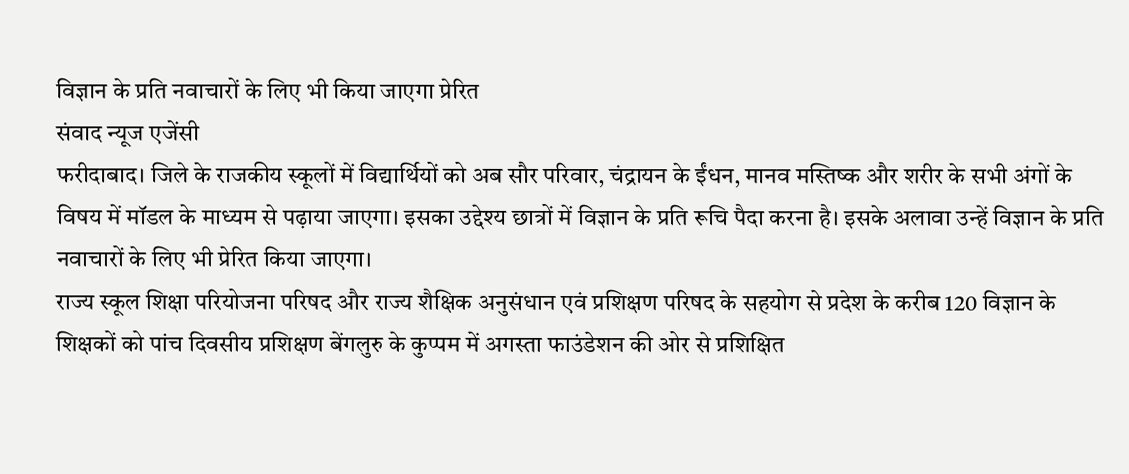विज्ञान के प्रति नवाचारों के लिए भी किया जाएगा प्रेरित
संवाद न्यूज एजेंसी
फरीदाबाद। जिले के राजकीय स्कूलों में विद्यार्थियों को अब सौर परिवार, चंद्रायन के ईंधन, मानव मस्तिष्क और शरीर के सभी अंगों के विषय में मॉडल के माध्यम से पढ़ाया जाएगा। इसका उद्देश्य छात्रों में विज्ञान के प्रति रूचि पैदा करना है। इसके अलावा उन्हें विज्ञान के प्रति नवाचारों के लिए भी प्रेरित किया जाएगा।
राज्य स्कूल शिक्षा परियोजना परिषद और राज्य शैक्षिक अनुसंधान एवं प्रशिक्षण परिषद के सहयोग से प्रदेश के करीब 120 विज्ञान के शिक्षकों को पांच दिवसीय प्रशिक्षण बेंगलुरु के कुप्पम में अगस्ता फाउंडेशन की ओर से प्रशिक्षित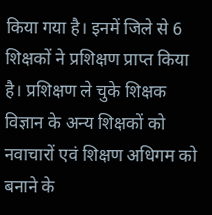किया गया है। इनमें जिले से 6 शिक्षकों ने प्रशिक्षण प्राप्त किया है। प्रशिक्षण ले चुके शिक्षक विज्ञान के अन्य शिक्षकों को नवाचारों एवं शिक्षण अधिगम को बनाने के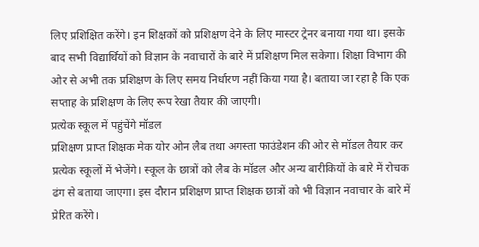लिए प्रशिक्षित करेंगे। इन शिक्षकों को प्रशिक्षण देने के लिए मास्टर ट्रेनर बनाया गया था। इसके बाद सभी विद्यार्थियों को विज्ञान के नवाचारों के बारे में प्रशिक्षण मिल सकेगा। शिक्षा विभाग की ओर से अभी तक प्रशिक्षण के लिए समय निर्धारण नहीं किया गया है। बताया जा रहा है कि एक सप्ताह के प्रशिक्षण के लिए रूप रेखा तैयार की जाएगी।
प्रत्येक स्कूल में पहुंचेंगे मॉडल
प्रशिक्षण प्राप्त शिक्षक मेक योर ओन लैब तथा अगस्ता फाउंडेशन की ओर से मॉडल तैयार कर प्रत्येक स्कूलों में भेजेंगे। स्कूल के छात्रों को लैब के मॉडल और अन्य बारीकियों के बारे में रोचक ढंग से बताया जाएगा। इस दौरान प्रशिक्षण प्राप्त शिक्षक छात्रों को भी विज्ञान नवाचार के बारे में प्रेरित करेंगे।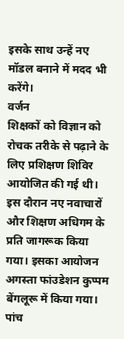इसके साथ उन्हें नए मॉडल बनाने में मदद भी करेंगे।
वर्जन
शिक्षकों को विज्ञान को रोचक तरीके से पढ़ाने के लिए प्रशिक्षण शिविर आयोजित की गई थी। इस दौरान नए नवाचारों और शिक्षण अधिगम के प्रति जागरूक किया गया। इसका आयोजन अगस्ता फांउडेशन कुप्पम बेंगलूरू में किया गया। पांच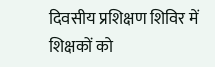दिवसीय प्रशिक्षण शिविर में शिक्षकों को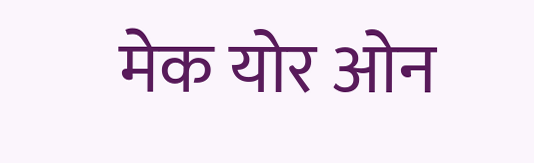मेक योर ओन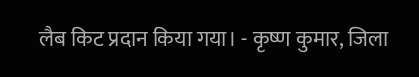लैब किट प्रदान किया गया। - कृष्ण कुमार, जिला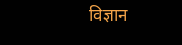विज्ञान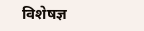विशेषज्ञ